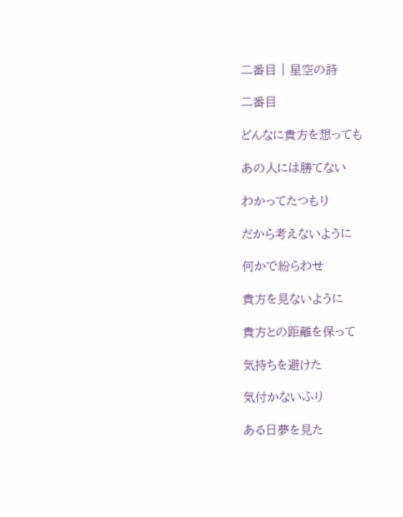二番目 | 星空の詩

二番目

どんなに貴方を想っても

あの人には勝てない

わかってたつもり

だから考えないように

何かで紛らわせ

貴方を見ないように

貴方との距離を保って

気持ちを避けた

気付かないふり

ある日夢を見た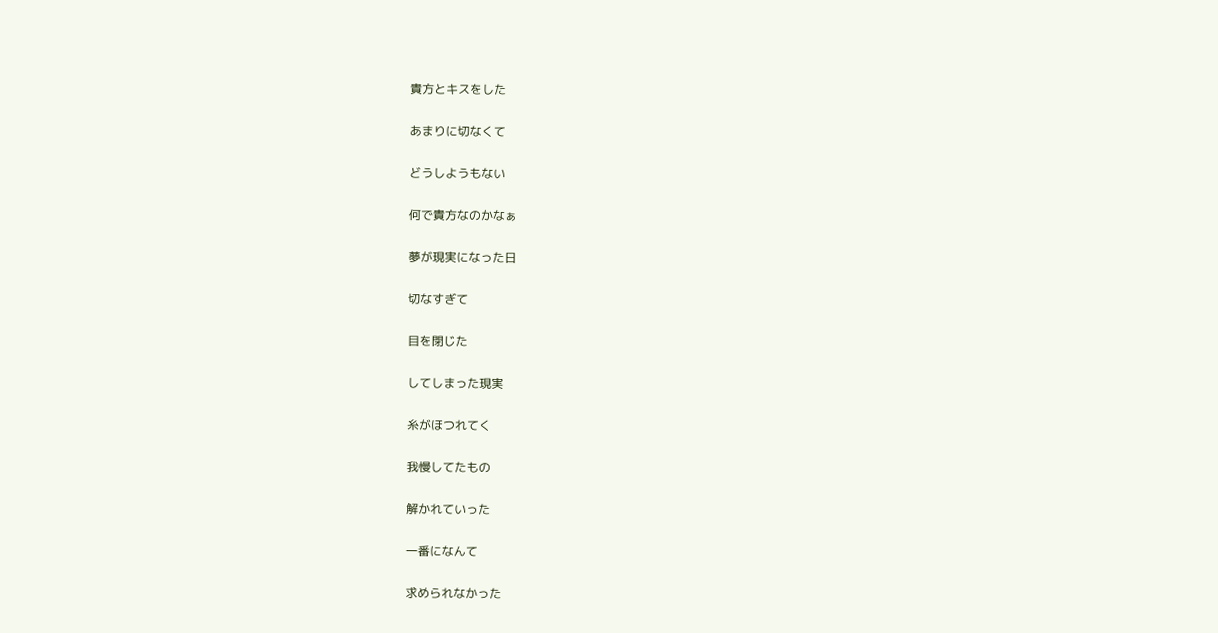貴方とキスをした

あまりに切なくて

どうしようもない

何で貴方なのかなぁ

夢が現実になった日

切なすぎて

目を閉じた

してしまった現実

糸がほつれてく

我慢してたもの

解かれていった

一番になんて

求められなかった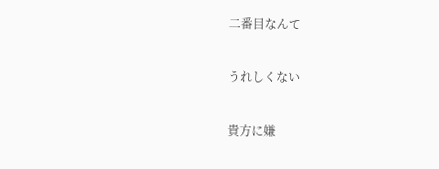二番目なんて

うれしくない

貴方に嫌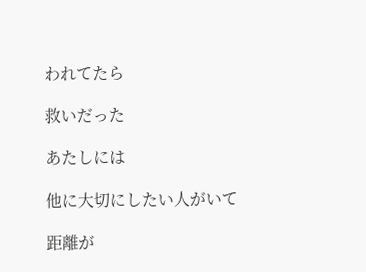われてたら

救いだった

あたしには

他に大切にしたい人がいて

距離が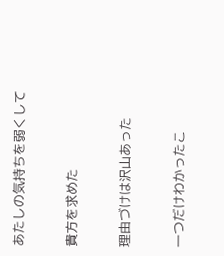あたしの気持ちを弱くして

貴方を求めた

理由づけは沢山あった

一つだけわかったこ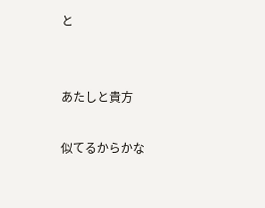と


あたしと貴方

似てるからかな